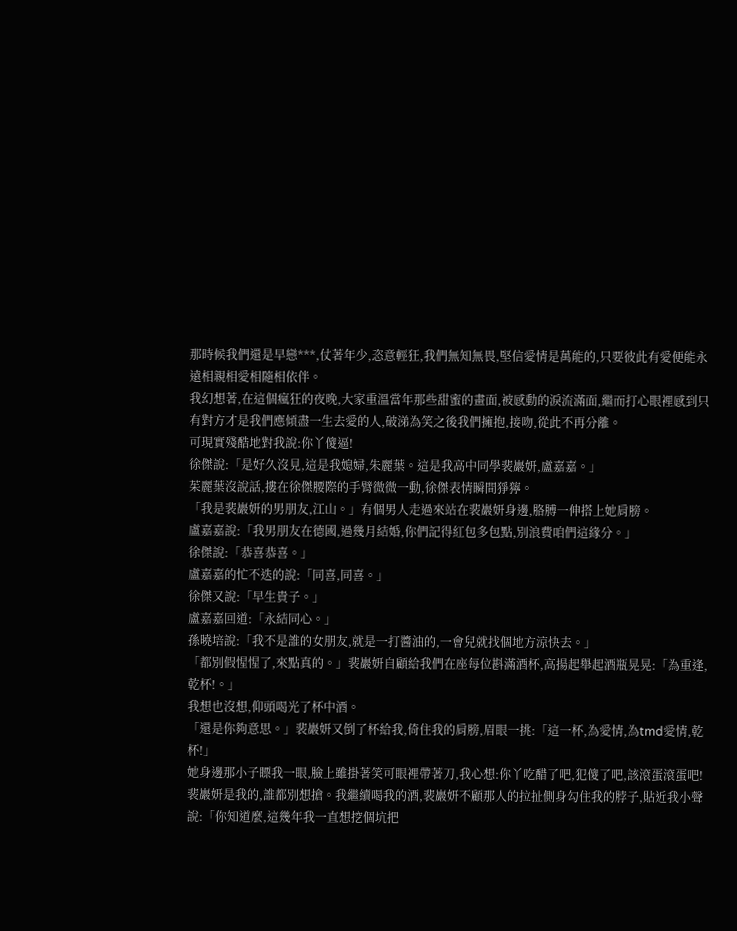那時候我們還是早戀***,仗著年少,恣意輕狂,我們無知無畏,堅信愛情是萬能的,只要彼此有愛便能永遠相親相愛相隨相依伴。
我幻想著,在這個瘋狂的夜晚,大家重溫當年那些甜蜜的畫面,被感動的淚流滿面,繼而打心眼裡感到只有對方才是我們應傾盡一生去愛的人,破涕為笑之後我們擁抱,接吻,從此不再分離。
可現實殘酷地對我說:你丫傻逼!
徐傑說:「是好久沒見,這是我媳婦,朱麗葉。這是我高中同學裴巖妍,盧嘉嘉。」
茱麗葉沒說話,摟在徐傑腰際的手臂微微一動,徐傑表情瞬間猙獰。
「我是裴巖妍的男朋友,江山。」有個男人走過來站在裴巖妍身邊,胳膊一伸搭上她肩膀。
盧嘉嘉說:「我男朋友在德國,過幾月結婚,你們記得紅包多包點,別浪費咱們這緣分。」
徐傑說:「恭喜恭喜。」
盧嘉嘉的忙不迭的說:「同喜,同喜。」
徐傑又說:「早生貴子。」
盧嘉嘉回道:「永結同心。」
孫曉培說:「我不是誰的女朋友,就是一打醬油的,一會兒就找個地方涼快去。」
「都別假惺惺了,來點真的。」裴巖妍自顧給我們在座每位斟滿酒杯,高揚起舉起酒瓶晃晃:「為重逢,乾杯!。」
我想也沒想,仰頭喝光了杯中酒。
「還是你夠意思。」裴巖妍又倒了杯給我,倚住我的肩膀,眉眼一挑:「這一杯,為愛情,為tmd愛情,乾杯!」
她身邊那小子瞟我一眼,臉上雖掛著笑可眼裡帶著刀,我心想:你丫吃醋了吧,犯傻了吧,該滾蛋滾蛋吧!裴巖妍是我的,誰都別想搶。我繼續喝我的酒,裴巖妍不顧那人的拉扯側身勾住我的脖子,貼近我小聲說:「你知道麼,這幾年我一直想挖個坑把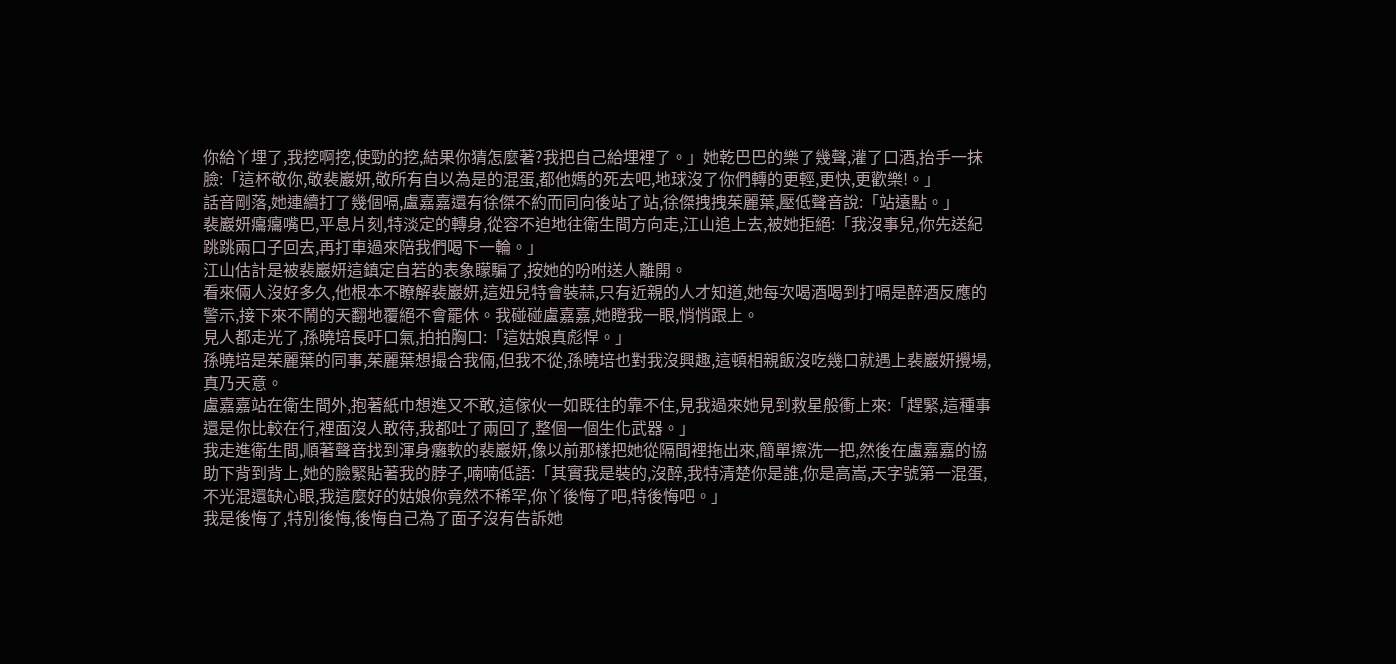你給丫埋了,我挖啊挖,使勁的挖,結果你猜怎麼著?我把自己給埋裡了。」她乾巴巴的樂了幾聲,灌了口酒,抬手一抹臉:「這杯敬你,敬裴巖妍,敬所有自以為是的混蛋,都他媽的死去吧,地球沒了你們轉的更輕,更快,更歡樂!。」
話音剛落,她連續打了幾個嗝,盧嘉嘉還有徐傑不約而同向後站了站,徐傑拽拽茱麗葉,壓低聲音說:「站遠點。」
裴巖妍癟癟嘴巴,平息片刻,特淡定的轉身,從容不迫地往衛生間方向走,江山追上去,被她拒絕:「我沒事兒,你先送紀跳跳兩口子回去,再打車過來陪我們喝下一輪。」
江山估計是被裴巖妍這鎮定自若的表象矇騙了,按她的吩咐送人離開。
看來倆人沒好多久,他根本不瞭解裴巖妍,這妞兒特會裝蒜,只有近親的人才知道,她每次喝酒喝到打嗝是醉酒反應的警示,接下來不鬧的天翻地覆絕不會罷休。我碰碰盧嘉嘉,她瞪我一眼,悄悄跟上。
見人都走光了,孫曉培長吁口氣,拍拍胸口:「這姑娘真彪悍。」
孫曉培是茱麗葉的同事,茱麗葉想撮合我倆,但我不從,孫曉培也對我沒興趣,這頓相親飯沒吃幾口就遇上裴巖妍攪場,真乃天意。
盧嘉嘉站在衛生間外,抱著紙巾想進又不敢,這傢伙一如既往的靠不住,見我過來她見到救星般衝上來:「趕緊,這種事還是你比較在行,裡面沒人敢待,我都吐了兩回了,整個一個生化武器。」
我走進衛生間,順著聲音找到渾身癱軟的裴巖妍,像以前那樣把她從隔間裡拖出來,簡單擦洗一把,然後在盧嘉嘉的協助下背到背上,她的臉緊貼著我的脖子,喃喃低語:「其實我是裝的,沒醉,我特清楚你是誰,你是高嵩,天字號第一混蛋,不光混還缺心眼,我這麼好的姑娘你竟然不稀罕,你丫後悔了吧,特後悔吧。」
我是後悔了,特別後悔,後悔自己為了面子沒有告訴她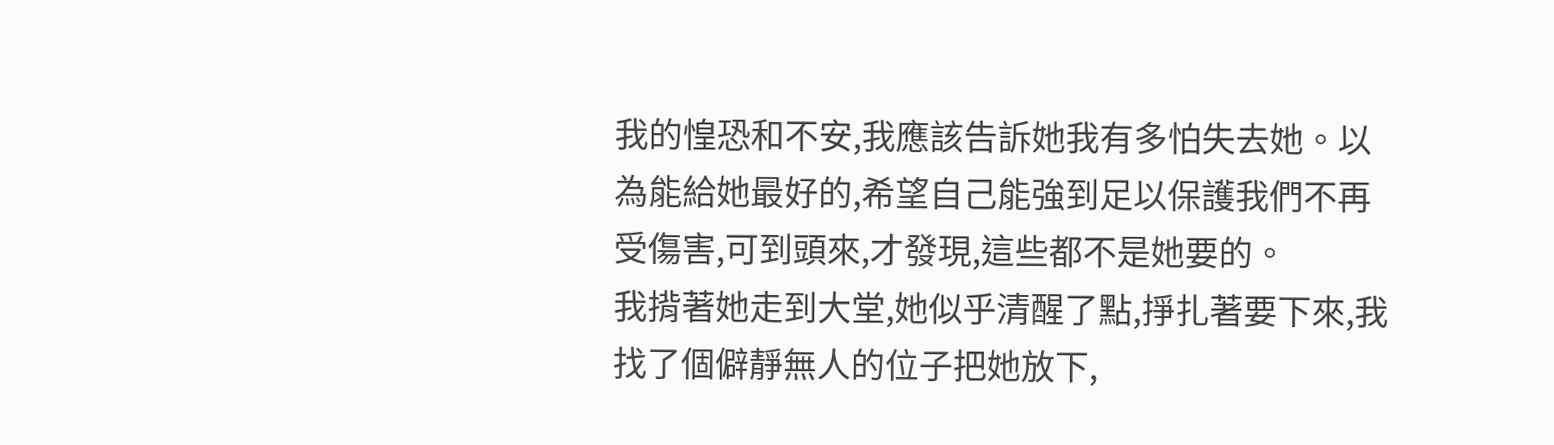我的惶恐和不安,我應該告訴她我有多怕失去她。以為能給她最好的,希望自己能強到足以保護我們不再受傷害,可到頭來,才發現,這些都不是她要的。
我揹著她走到大堂,她似乎清醒了點,掙扎著要下來,我找了個僻靜無人的位子把她放下,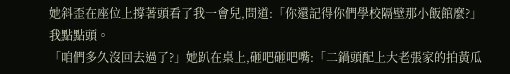她斜歪在座位上撐著頭看了我一會兒,問道:「你還記得你們學校隔壁那小飯館麼?」
我點點頭。
「咱們多久沒回去過了?」她趴在桌上,砸吧砸吧嘴:「二鍋頭配上大老張家的拍黃瓜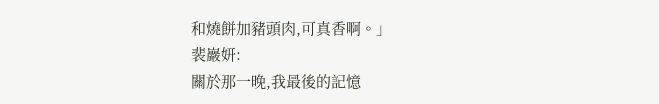和燒餅加豬頭肉,可真香啊。」
裴巖妍:
關於那一晚,我最後的記憶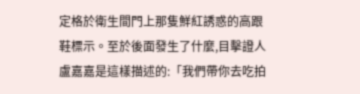定格於衛生間門上那隻鮮紅誘惑的高跟鞋標示。至於後面發生了什麼,目擊證人盧嘉嘉是這樣描述的:「我們帶你去吃拍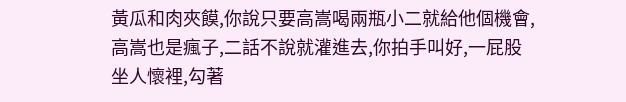黃瓜和肉夾饃,你說只要高嵩喝兩瓶小二就給他個機會,高嵩也是瘋子,二話不說就灌進去,你拍手叫好,一屁股坐人懷裡,勾著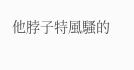他脖子特風騷的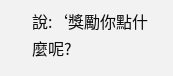說:‘獎勵你點什麼呢?